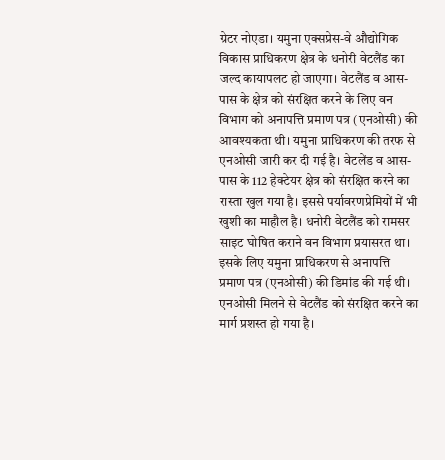ग्रेटर नोएडा। यमुना एक्सप्रेस-वे औद्योगिक विकास प्राधिकरण क्षेत्र के धनोरी वेटलैंड का जल्द कायापलट हो जाएगा। वेटलैंड व आस-पास के क्षेत्र को संरक्षित करने के लिए वन विभाग को अनापत्ति प्रमाण पत्र (एनओसी) की आवश्यकता थी। यमुना प्राधिकरण की तरफ से एनओसी जारी कर दी गई है। वेटलेंड व आस-पास के 112 हेक्टेयर क्षेत्र को संरक्षित करने का रास्ता खुल गया है। इससे पर्यावरणप्रेमियों में भी खुशी का माहौल है। धनोरी वेटलैंड को रामसर साइट घोषित कराने वन विभाग प्रयासरत था।
इसके लिए यमुना प्राधिकरण से अनापत्ति प्रमाण पत्र (एनओसी) की डिमांड की गई थी। एनओसी मिलने से वेटलैंड को संरक्षित करने का मार्ग प्रशस्त हो गया है।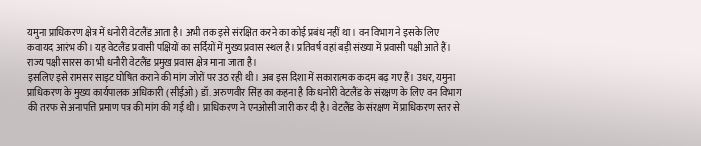यमुना प्राधिकरण क्षेत्र में धनोरी वेटलैंड आता है। अभी तक इसे संरक्षित करने का कोई प्रबंध नहीं था। वन विभाग ने इसके लिए कवायद आरंभ की। यह वेटलैंड प्रवासी पक्षियों का सर्दियों में मुख्य प्रवास स्थल है। प्रतिवर्ष वहां बड़ी संख्या में प्रवासी पक्षी आते हैं। राज्य पक्षी सारस का भी धनौरी वेटलैंड प्रमुख प्रवास क्षेत्र माना जाता है।
इसलिए इसे रामसर साइट घोषित कराने की मांग जोरों पर उठ रही थी। अब इस दिशा में सकारात्मक कदम बढ़ गए हैं। उधर, यमुना प्राधिकरण के मुख्य कार्यपालक अधिकारी (सीईओ) डॉ. अरुणवीर सिंह का कहना है कि धनोरी वेटलैंड के संरक्षण के लिए वन विभाग की तरफ से अनापत्ति प्रमाण पत्र की मांग की गई थी। प्राधिकरण ने एनओसी जारी कर दी है। वेटलैंड के संरक्षण में प्राधिकरण स्तर से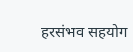हरसंभव सहयोग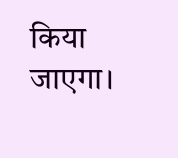किया जाएगा।